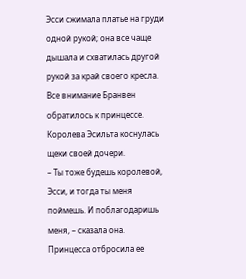Эсси сжимала платье на груди одной рукой; она все чаще дышала и схватилась другой рукой за край своего кресла. Все внимание Бранвен обратилось к принцессе. Королева Эсильта коснулась щеки своей дочери.
– Ты тоже будешь королевой, Эсси, и тогда ты меня поймешь. И поблагодаришь меня, – сказала она.
Принцесса отбросила ее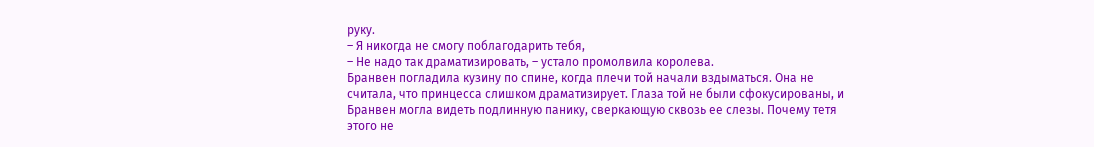руку.
– Я никогда не смогу поблагодарить тебя,
– Не надо так драматизировать, – устало промолвила королева.
Бранвен погладила кузину по спине, когда плечи той начали вздыматься. Она не считала, что принцесса слишком драматизирует. Глаза той не были сфокусированы, и Бранвен могла видеть подлинную панику, сверкающую сквозь ее слезы. Почему тетя этого не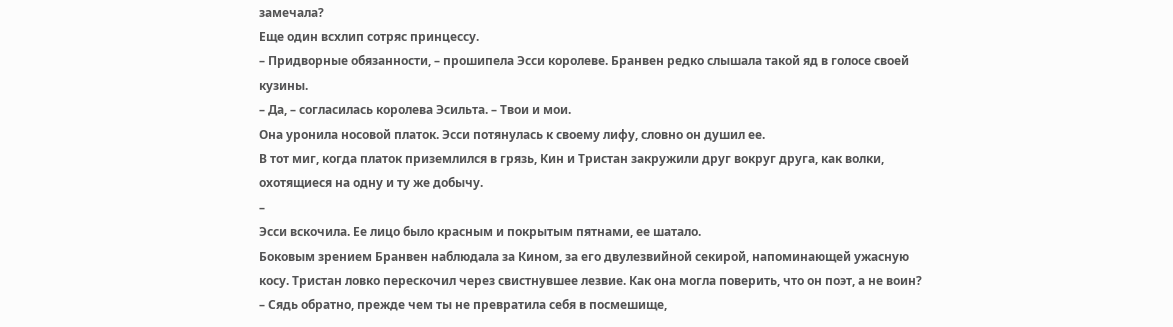замечала?
Еще один всхлип сотряс принцессу.
– Придворные обязанности, – прошипела Эсси королеве. Бранвен редко слышала такой яд в голосе своей кузины.
– Да, – согласилась королева Эсильта. – Твои и мои.
Она уронила носовой платок. Эсси потянулась к своему лифу, словно он душил ее.
В тот миг, когда платок приземлился в грязь, Кин и Тристан закружили друг вокруг друга, как волки, охотящиеся на одну и ту же добычу.
–
Эсси вскочила. Ее лицо было красным и покрытым пятнами, ее шатало.
Боковым зрением Бранвен наблюдала за Кином, за его двулезвийной секирой, напоминающей ужасную косу. Тристан ловко перескочил через свистнувшее лезвие. Как она могла поверить, что он поэт, а не воин?
– Сядь обратно, прежде чем ты не превратила себя в посмешище,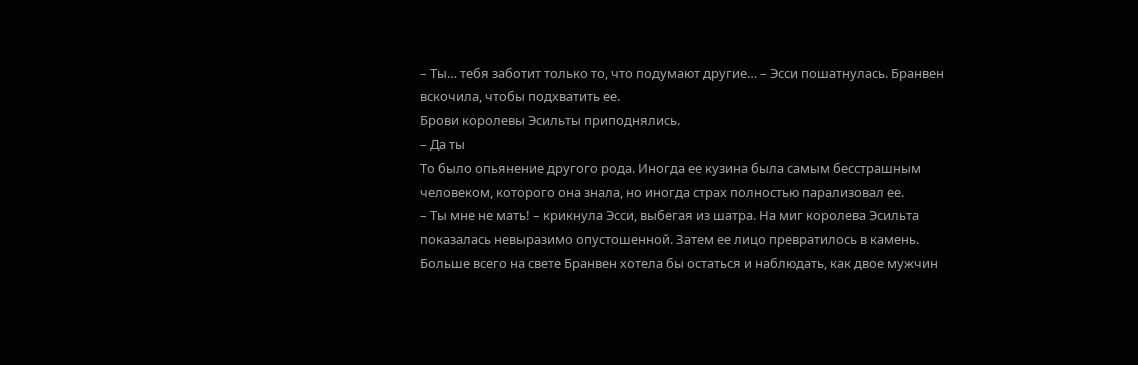– Ты… тебя заботит только то, что подумают другие… – Эсси пошатнулась. Бранвен вскочила, чтобы подхватить ее.
Брови королевы Эсильты приподнялись.
– Да ты
То было опьянение другого рода. Иногда ее кузина была самым бесстрашным человеком, которого она знала, но иногда страх полностью парализовал ее.
– Ты мне не мать! – крикнула Эсси, выбегая из шатра. На миг королева Эсильта показалась невыразимо опустошенной. Затем ее лицо превратилось в камень.
Больше всего на свете Бранвен хотела бы остаться и наблюдать, как двое мужчин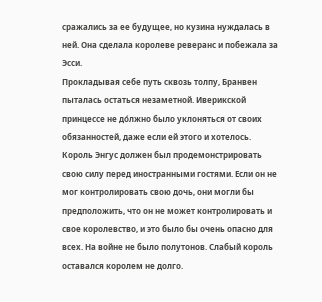сражались за ее будущее, но кузина нуждалась в ней. Она сделала королеве реверанс и побежала за Эсси.
Прокладывая себе путь сквозь толпу, Бранвен пыталась остаться незаметной. Иверикской принцессе не до́лжно было уклоняться от своих обязанностей, даже если ей этого и хотелось. Король Энгус должен был продемонстрировать свою силу перед иностранными гостями. Если он не мог контролировать свою дочь, они могли бы предположить, что он не может контролировать и свое королевство, и это было бы очень опасно для всех. На войне не было полутонов. Слабый король оставался королем не долго.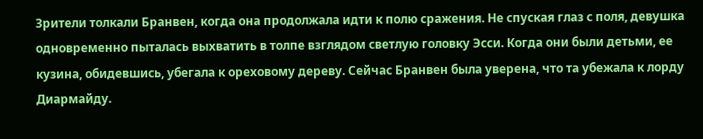Зрители толкали Бранвен, когда она продолжала идти к полю сражения. Не спуская глаз с поля, девушка одновременно пыталась выхватить в толпе взглядом светлую головку Эсси. Когда они были детьми, ее кузина, обидевшись, убегала к ореховому дереву. Сейчас Бранвен была уверена, что та убежала к лорду Диармайду.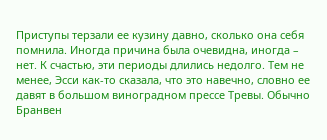Приступы терзали ее кузину давно, сколько она себя помнила. Иногда причина была очевидна, иногда – нет. К счастью, эти периоды длились недолго. Тем не менее, Эсси как-то сказала, что это навечно, словно ее давят в большом виноградном прессе Тревы. Обычно Бранвен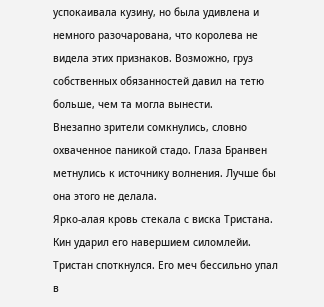успокаивала кузину, но была удивлена и немного разочарована, что королева не видела этих признаков. Возможно, груз собственных обязанностей давил на тетю больше, чем та могла вынести.
Внезапно зрители сомкнулись, словно охваченное паникой стадо. Глаза Бранвен метнулись к источнику волнения. Лучше бы она этого не делала.
Ярко-алая кровь стекала с виска Тристана. Кин ударил его навершием силомлейи. Тристан споткнулся. Его меч бессильно упал в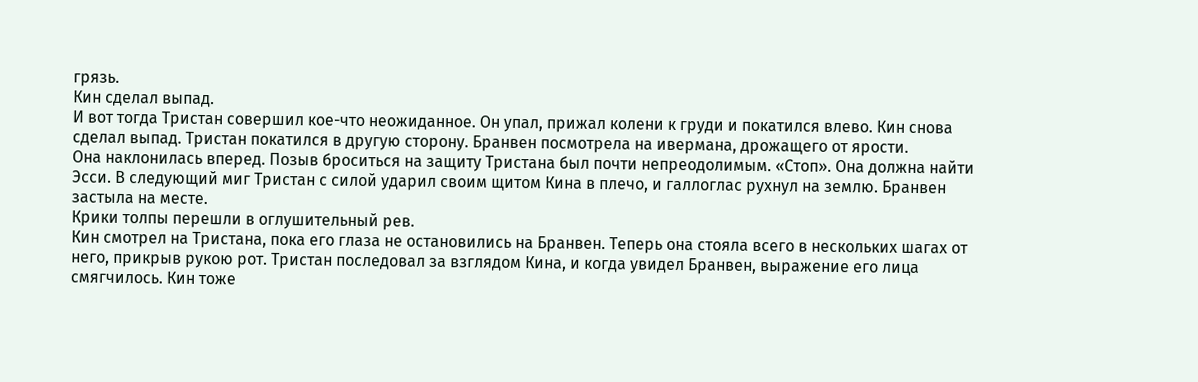грязь.
Кин сделал выпад.
И вот тогда Тристан совершил кое-что неожиданное. Он упал, прижал колени к груди и покатился влево. Кин снова сделал выпад. Тристан покатился в другую сторону. Бранвен посмотрела на ивермана, дрожащего от ярости.
Она наклонилась вперед. Позыв броситься на защиту Тристана был почти непреодолимым. «Стоп». Она должна найти Эсси. В следующий миг Тристан с силой ударил своим щитом Кина в плечо, и галлоглас рухнул на землю. Бранвен застыла на месте.
Крики толпы перешли в оглушительный рев.
Кин смотрел на Тристана, пока его глаза не остановились на Бранвен. Теперь она стояла всего в нескольких шагах от него, прикрыв рукою рот. Тристан последовал за взглядом Кина, и когда увидел Бранвен, выражение его лица смягчилось. Кин тоже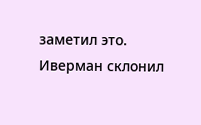заметил это.
Иверман склонил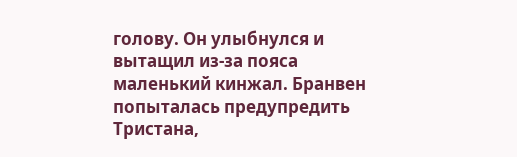голову. Он улыбнулся и вытащил из-за пояса маленький кинжал. Бранвен попыталась предупредить Тристана,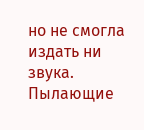но не смогла издать ни звука. Пылающие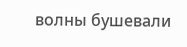волны бушевали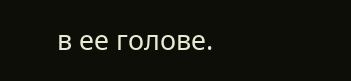в ее голове.